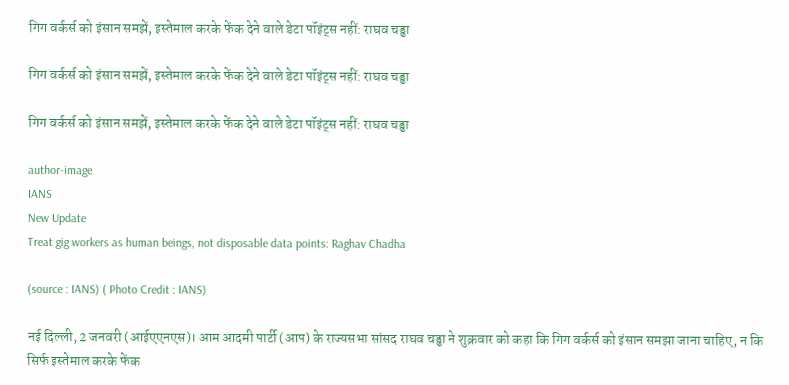गिग वर्कर्स को इंसान समझें, इस्तेमाल करके फेंक देने वाले डेटा पॉइंट्स नहीं: राघव चड्ढा

गिग वर्कर्स को इंसान समझें, इस्तेमाल करके फेंक देने वाले डेटा पॉइंट्स नहीं: राघव चड्ढा

गिग वर्कर्स को इंसान समझें, इस्तेमाल करके फेंक देने वाले डेटा पॉइंट्स नहीं: राघव चड्ढा

author-image
IANS
New Update
Treat gig workers as human beings, not disposable data points: Raghav Chadha

(source : IANS) ( Photo Credit : IANS)

नई दिल्ली, 2 जनवरी (आईएएनएस)। आम आदमी पार्टी (आप) के राज्यसभा सांसद राघव चड्ढा ने शुक्रवार को कहा कि गिग वर्कर्स को इंसान समझा जाना चाहिए, न कि सिर्फ इस्तेमाल करके फेंक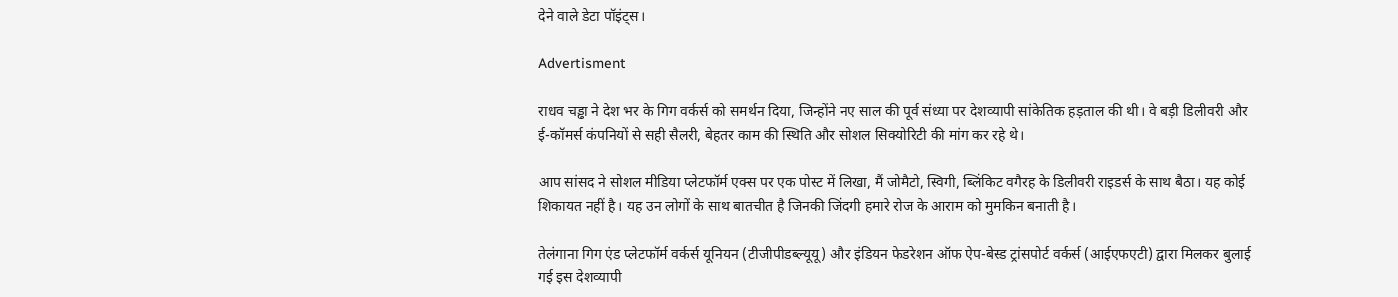देने वाले डेटा पॉइंट्स।

Advertisment

राधव चड्ढा ने देश भर के गिग वर्कर्स को समर्थन दिया, जिन्होंने नए साल की पूर्व संध्या पर देशव्यापी सांकेतिक हड़ताल की थी। वे बड़ी डिलीवरी और ई-कॉमर्स कंपनियों से सही सैलरी, बेहतर काम की स्थिति और सोशल सिक्योरिटी की मांग कर रहे थे।

आप सांसद ने सोशल मीडिया प्लेटफॉर्म एक्स पर एक पोस्ट में लिखा, मैं जोमैटो, स्विगी, ब्लिंकिट वगैरह के डिलीवरी राइडर्स के साथ बैठा। यह कोई शिकायत नहीं है। यह उन लोगों के साथ बातचीत है जिनकी जिंदगी हमारे रोज के आराम को मुमकिन बनाती है।

तेलंगाना गिग एंड प्लेटफॉर्म वर्कर्स यूनियन (टीजीपीडब्ल्यूयू) और इंडियन फेडरेशन ऑफ ऐप-बेस्ड ट्रांसपोर्ट वर्कर्स (आईएफएटी) द्वारा मिलकर बुलाई गई इस देशव्यापी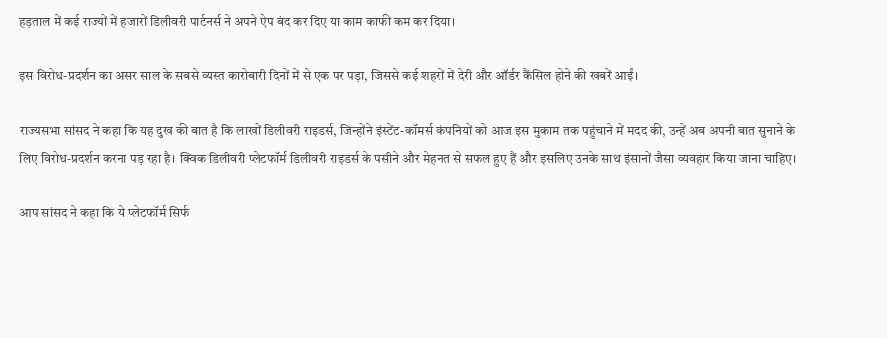हड़ताल में कई राज्यों में हजारों डिलीवरी पार्टनर्स ने अपने ऐप बंद कर दिए या काम काफी कम कर दिया।

इस विरोध-प्रदर्शन का असर साल के सबसे व्यस्त कारोबारी दिनों में से एक पर पड़ा, जिससे कई शहरों में देरी और ऑर्डर कैंसिल होने की खबरें आईं।

राज्यसभा सांसद ने कहा कि यह दुख की बात है कि लाखों डिलीवरी राइडर्स, जिन्होंने इंस्टेंट-कॉमर्स कंपनियों को आज इस मुकाम तक पहुंचाने में मदद की, उन्हें अब अपनी बात सुनाने के लिए विरोध-प्रदर्शन करना पड़ रहा है। क्विक डिलीवरी प्लेटफॉर्म डिलीवरी राइडर्स के पसीने और मेहनत से सफल हुए हैं और इसलिए उनके साथ इंसानों जैसा व्यवहार किया जाना चाहिए।

आप सांसद ने कहा कि ये प्लेटफॉर्म सिर्फ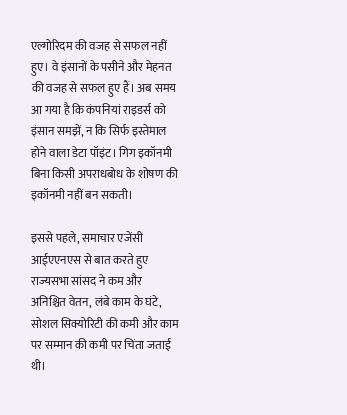एल्गोरिदम की वजह से सफल नहीं हुए। वे इंसानों के पसीने और मेहनत की वजह से सफल हुए हैं। अब समय आ गया है कि कंपनियां राइडर्स को इंसान समझें, न कि सिर्फ इस्तेमाल होने वाला डेटा पॉइंट। गिग इकॉनमी बिना किसी अपराधबोध के शोषण की इकॉनमी नहीं बन सकती।

इससे पहले, समाचार एजेंसी आईएएनएस से बात करते हुए राज्यसभा सांसद ने कम और अनिश्चित वेतन, लंबे काम के घंटे, सोशल सिक्योरिटी की कमी और काम पर सम्मान की कमी पर चिंता जताई थी।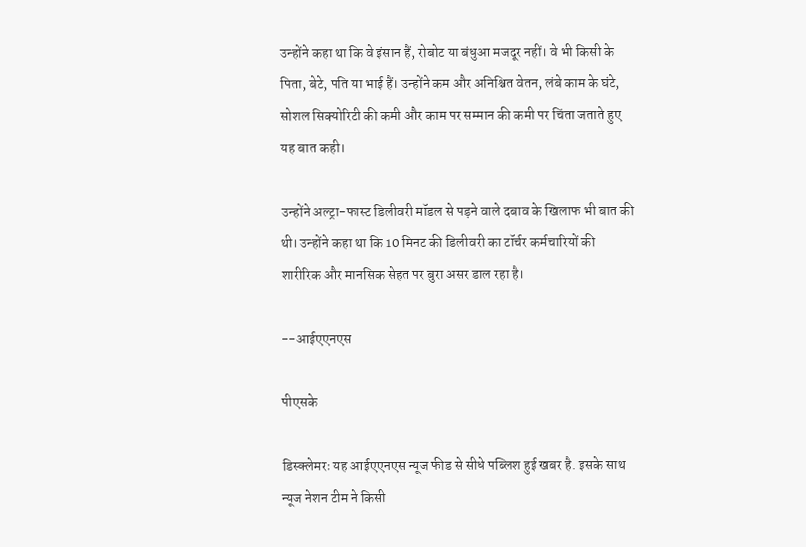उन्होंने कहा था कि वे इंसान हैं, रोबोट या बंधुआ मजदूर नहीं। वे भी किसी के पिता, बेटे, पति या भाई हैं। उन्होंने कम और अनिश्चित वेतन, लंबे काम के घंटे, सोशल सिक्योरिटी की कमी और काम पर सम्मान की कमी पर चिंता जताते हुए यह बात कही।

उन्होंने अल्ट्रा-फास्ट डिलीवरी मॉडल से पड़ने वाले दबाव के खिलाफ भी बात की थी। उन्होंने कहा था कि 10 मिनट की डिलीवरी का टॉर्चर कर्मचारियों की शारीरिक और मानसिक सेहत पर बुरा असर डाल रहा है।

--आईएएनएस

पीएसके

डिस्क्लेमरः यह आईएएनएस न्यूज फीड से सीधे पब्लिश हुई खबर है. इसके साथ न्यूज नेशन टीम ने किसी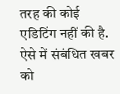तरह की कोई एडिटिंग नहीं की है. ऐसे में संबंधित खबर को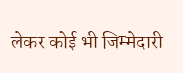लेकर कोई भी जिम्मेदारी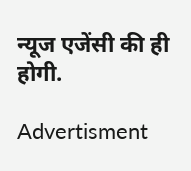न्यूज एजेंसी की ही होगी.

Advertisment